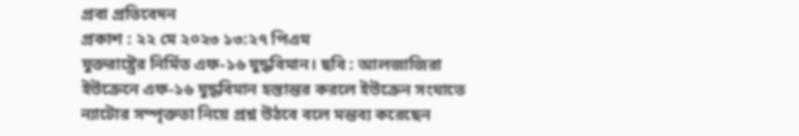প্রবা প্রতিবেদন
প্রকাশ : ২২ মে ২০২৩ ১৩:২৭ পিএম
যুক্তরাষ্ট্রের নির্মিত এফ-১৬ যুদ্ধবিমান। ছবি : আলজাজিরা
ইউক্রেনে এফ-১৬ যুদ্ধবিমান হস্তান্তর করলে ইউক্রেন সংঘাতে ন্যাটোর সম্পৃক্ততা নিয়ে প্রশ্ন উঠবে বলে মন্তব্য করেছেন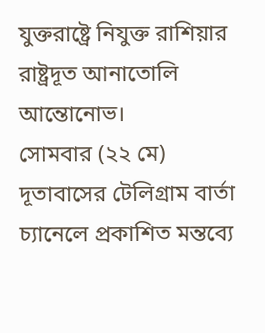যুক্তরাষ্ট্রে নিযুক্ত রাশিয়ার রাষ্ট্রদূত আনাতোলি আন্তোনোভ।
সোমবার (২২ মে) দূতাবাসের টেলিগ্রাম বার্তা চ্যানেলে প্রকাশিত মন্তব্যে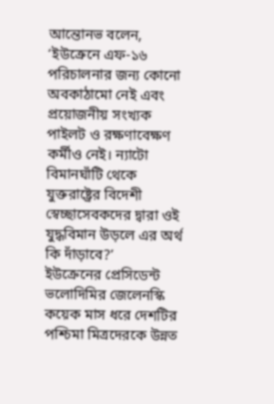আন্তোনভ বলেন, ‘ইউক্রেনে এফ-১৬ পরিচালনার জন্য কোনো অবকাঠামো নেই এবং প্রয়োজনীয় সংখ্যক পাইলট ও রক্ষণাবেক্ষণ কর্মীও নেই। ন্যাটো বিমানঘাঁটি থেকে যুক্তরাষ্ট্রের বিদেশী স্বেচ্ছাসেবকদের দ্বারা ওই যুদ্ধবিমান উড়লে এর অর্থ কি দাঁড়াবে?’
ইউক্রেনের প্রেসিডেন্ট ভলোদিমির জেলেনস্কি কয়েক মাস ধরে দেশটির পশ্চিমা মিত্রদেরকে উন্নত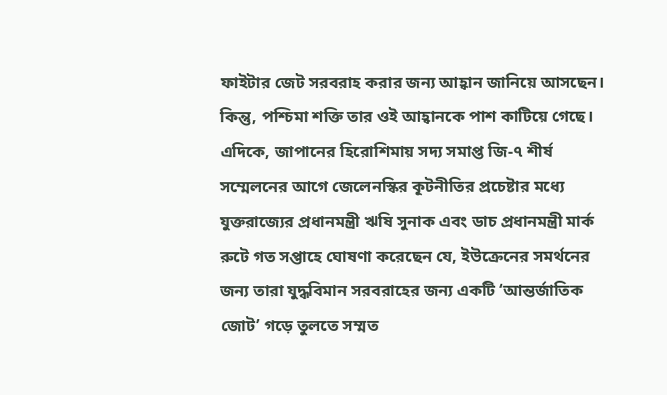ফাইটার জেট সরবরাহ করার জন্য আহ্বান জানিয়ে আসছেন।
কিন্তু, পশ্চিমা শক্তি তার ওই আহ্বানকে পাশ কাটিয়ে গেছে।
এদিকে, জাপানের হিরোশিমায় সদ্য সমাপ্ত জি-৭ শীর্ষ সম্মেলনের আগে জেলেনস্কির কূটনীতির প্রচেষ্টার মধ্যে যুক্তরাজ্যের প্রধানমন্ত্রী ঋষি সুনাক এবং ডাচ প্রধানমন্ত্রী মার্ক রুটে গত সপ্তাহে ঘোষণা করেছেন যে, ইউক্রেনের সমর্থনের জন্য তারা যুদ্ধবিমান সরবরাহের জন্য একটি ‘আন্তর্জাতিক জোট’ গড়ে তুলতে সম্মত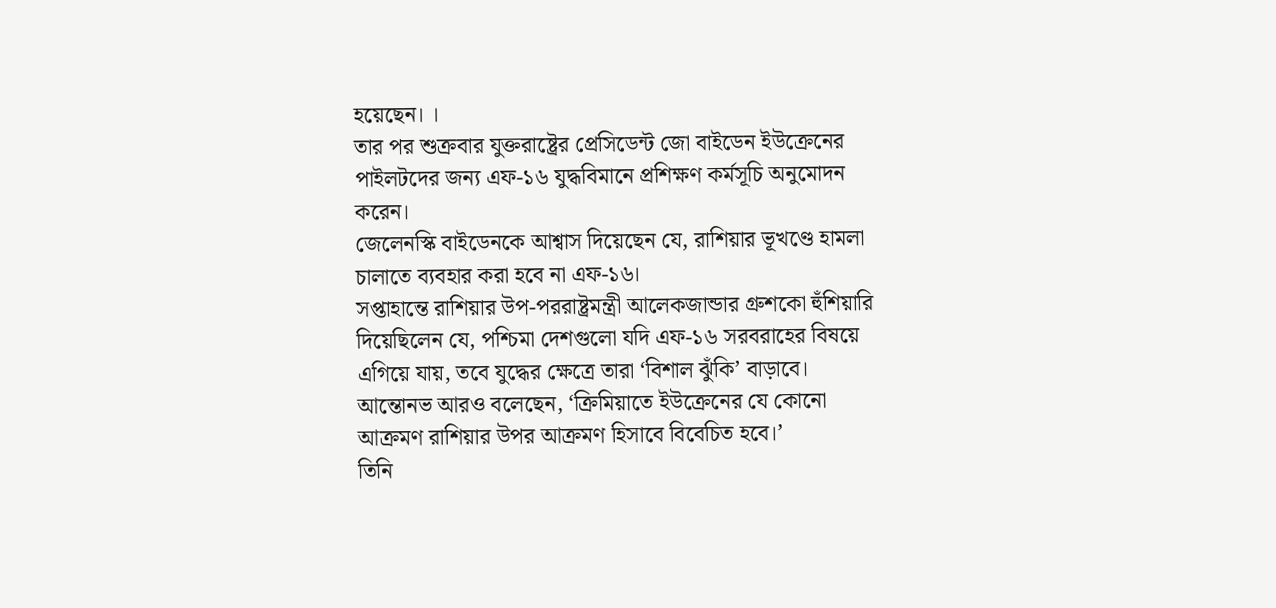হয়েছেন। ।
তার পর শুক্রবার যুক্তরাষ্ট্রের প্রেসিডেন্ট জো বাইডেন ইউক্রেনের পাইলটদের জন্য এফ-১৬ যুদ্ধবিমানে প্রশিক্ষণ কর্মসূচি অনুমোদন করেন।
জেলেনস্কি বাইডেনকে আশ্বাস দিয়েছেন যে, রাশিয়ার ভূখণ্ডে হামলা চালাতে ব্যবহার করা হবে না এফ-১৬।
সপ্তাহান্তে রাশিয়ার উপ-পররাষ্ট্রমন্ত্রী আলেকজান্ডার গ্রুশকো হুঁশিয়ারি দিয়েছিলেন যে, পশ্চিমা দেশগুলো যদি এফ-১৬ সরবরাহের বিষয়ে এগিয়ে যায়, তবে যুদ্ধের ক্ষেত্রে তারা ‘বিশাল ঝুঁকি’ বাড়াবে।
আন্তোনভ আরও বলেছেন, ‘ক্রিমিয়াতে ইউক্রেনের যে কোনো আক্রমণ রাশিয়ার উপর আক্রমণ হিসাবে বিবেচিত হবে।’
তিনি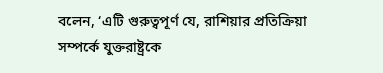বলেন, ‘এটি গুরুত্বপূর্ণ যে, রাশিয়ার প্রতিক্রিয়া সম্পর্কে যুক্তরাষ্ট্রকে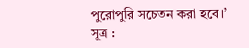পুরোপুরি সচেতন করা হবে।’
সূত্র :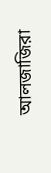আলজাজিরা